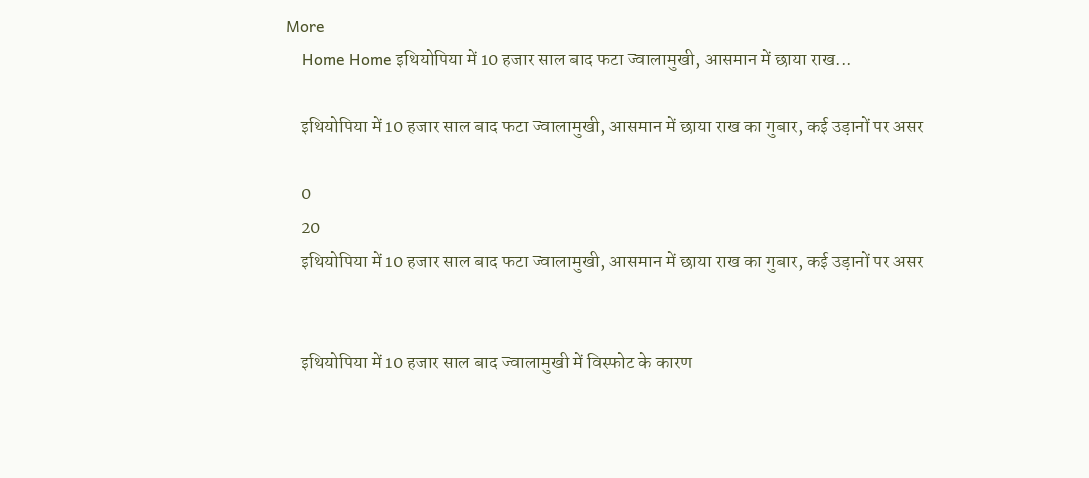More
    Home Home इथियोपिया में 10 हजार साल बाद फटा ज्वालामुखी, आसमान में छाया राख...

    इथियोपिया में 10 हजार साल बाद फटा ज्वालामुखी, आसमान में छाया राख का गुबार, कई उड़ानों पर असर

    0
    20
    इथियोपिया में 10 हजार साल बाद फटा ज्वालामुखी, आसमान में छाया राख का गुबार, कई उड़ानों पर असर


    इथियोपिया में 10 हजार साल बाद ज्वालामुखी में विस्फोट के कारण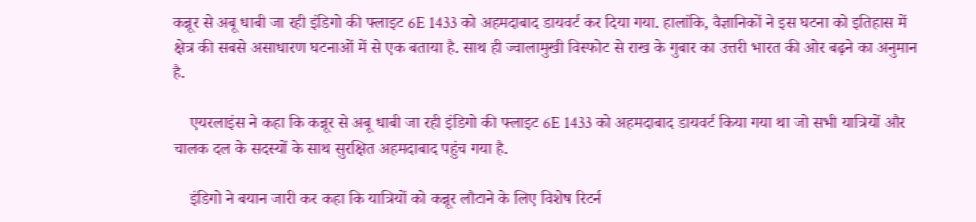कन्नूर से अबू धाबी जा रही इंडिगो की फ्लाइट 6E 1433 को अहमदाबाद डायवर्ट कर दिया गया. हालांकि, वैज्ञानिकों ने इस घटना को इतिहास में क्षेत्र की सबसे असाधारण घटनाओं में से एक बताया है. साथ ही ज्वालामुखी विस्फोट से राख के गुबार का उत्तरी भारत की ओर बढ़ने का अनुमान है.

    एयरलाइंस ने कहा कि कन्नूर से अबू धाबी जा रही इंडिगो की फ्लाइट 6E 1433 को अहमदाबाद डायवर्ट किया गया था जो सभी यात्रियों और चालक दल के सदस्यों के साथ सुरक्षित अहमदाबाद पहुंच गया है.

    इंडिगो ने बयान जारी कर कहा कि यात्रियों को कन्नूर लौटाने के लिए विशेष रिटर्न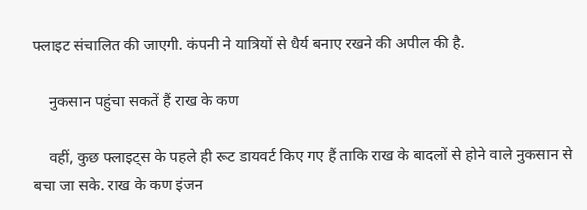फ्लाइट संचालित की जाएगी. कंपनी ने यात्रियों से धैर्य बनाए रखने की अपील की है.

    नुकसान पहुंचा सकतें हैं राख के कण

    वहीं, कुछ फ्लाइट्स के पहले ही रूट डायवर्ट किए गए हैं ताकि राख के बादलों से होने वाले नुकसान से बचा जा सके. राख के कण इंजन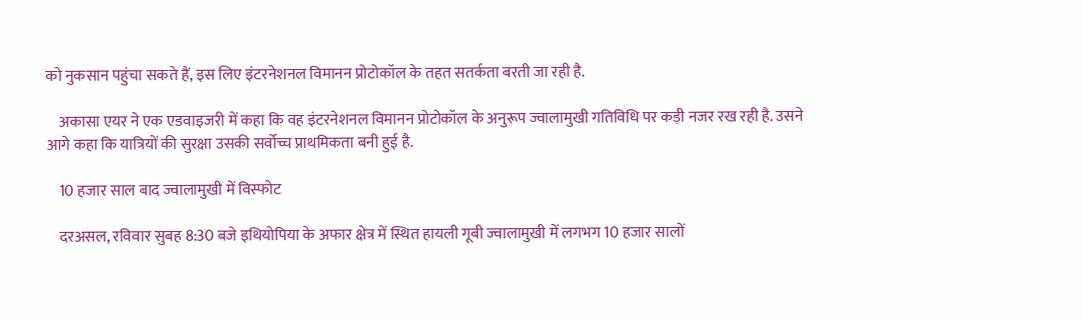को नुकसान पहुंचा सकते हैं, इस लिए इंटरनेशनल विमानन प्रोटोकॉल के तहत सतर्कता बरती जा रही है.

    अकासा एयर ने एक एडवाइजरी में कहा कि वह इंटरनेशनल विमानन प्रोटोकॉल के अनुरूप ज्वालामुखी गतिविधि पर कड़ी नजर रख रही है. उसने आगे कहा कि यात्रियों की सुरक्षा उसकी सर्वोच्च प्राथमिकता बनी हुई है.

    10 हजार साल बाद ज्वालामुखी में विस्फोट

    दरअसल, रविवार सुबह 8:30 बजे इथियोपिया के अफार क्षेत्र में स्थित हायली गूबी ज्वालामुखी में लगभग 10 हजार सालों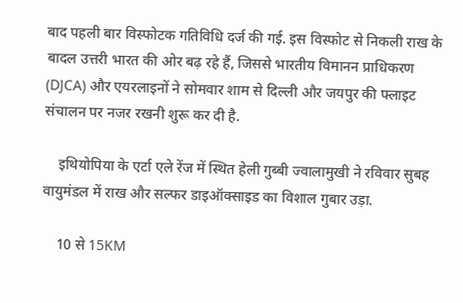बाद पहली बार विस्फोटक गतिविधि दर्ज की गई. इस विस्फोट से निकली राख के बादल उत्तरी भारत की ओर बढ़ रहे हैं, जिससे भारतीय विमानन प्राधिकरण (DJCA) और एयरलाइनों ने सोमवार शाम से दिल्ली और जयपुर की फ्लाइट संचालन पर नजर रखनी शुरू कर दी है.

    इथियोपिया के एर्टा एले रेंज में स्थित हेली गुब्बी ज्वालामुखी ने रविवार सुबह वायुमंडल में राख और सल्फर डाइऑक्साइड का विशाल गुबार उड़ा.

    10 से 15KM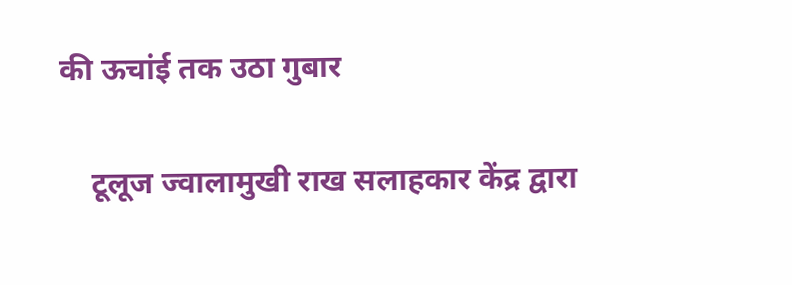की ऊचांई तक उठा गुबार

    टूलूज ज्वालामुखी राख सलाहकार केंद्र द्वारा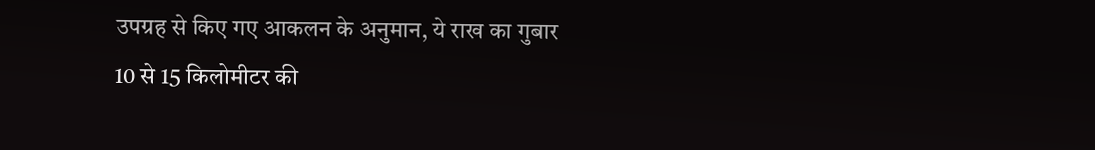उपग्रह से किए गए आकलन के अनुमान, ये राख का गुबार 10 से 15 किलोमीटर की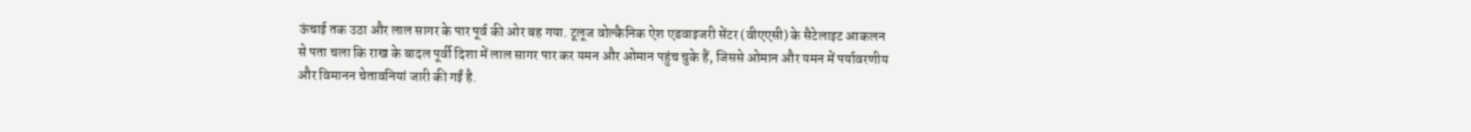ऊंचाई तक उठा और लाल सागर के पार पूर्व की ओर बह गया. टूलूज वोल्कैनिक ऐश एडवाइजरी सेंटर (वीएएसी) के सैटेलाइट आकलन से पता चला कि राख के बादल पूर्वी दिशा में लाल सागर पार कर यमन और ओमान पहुंच चुके हैं, जिससे ओमान और यमन में पर्यावरणीय और विमानन चेतावनियां जारी की गईं है.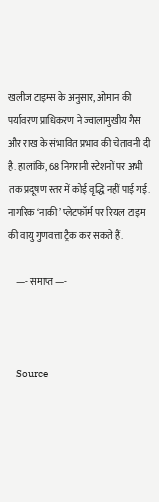खलीज टाइम्स के अनुसार, ओमान की पर्यावरण प्राधिकरण ने ज्वालामुखीय गैस और राख के संभावित प्रभाव की चेतावनी दी है. हालांकि, 68 निगरानी स्टेशनों पर अभी तक प्रदूषण स्तर में कोई वृद्धि नहीं पाई गई. नागरिक ‘नाकी’ प्लेटफॉर्म पर रियल टाइम की वायु गुणवत्ता ट्रैक कर सकते हैं.

    —- समाप्त —-



    Source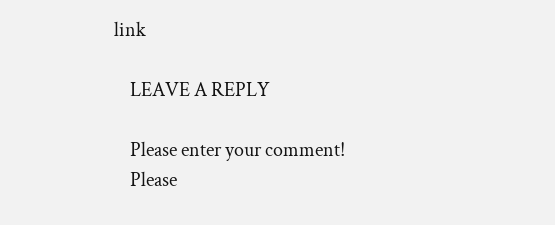link

    LEAVE A REPLY

    Please enter your comment!
    Please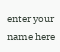enter your name here